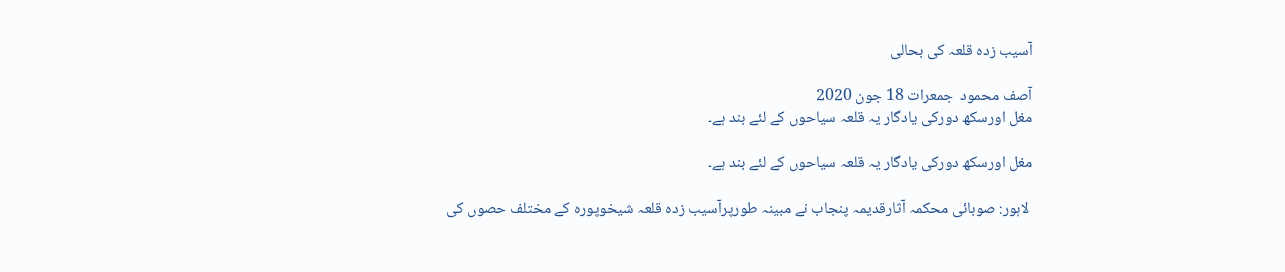آسیب زدہ قلعہ کی بحالی

آصف محمود  جمعرات 18 جون 2020
مغل اورسکھ دورکی یادگار یہ قلعہ سیاحوں کے لئے بند ہے۔

مغل اورسکھ دورکی یادگار یہ قلعہ سیاحوں کے لئے بند ہے۔

 لاہور: صوبائی محکمہ آثارقدیمہ پنجاب نے مبینہ طورپرآسیب زدہ قلعہ شیخوپورہ کے مختلف حصوں کی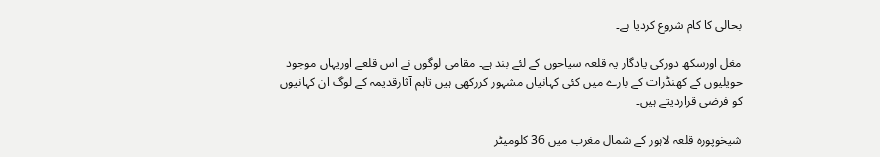بحالی کا کام شروع کردیا ہے۔

مغل اورسکھ دورکی یادگار یہ قلعہ سیاحوں کے لئے بند ہے۔ مقامی لوگوں نے اس قلعے اوریہاں موجود حویلیوں کے کھنڈرات کے بارے میں کئی کہانیاں مشہور کررکھی ہیں تاہم آثارقدیمہ کے لوگ ان کہانیوں کو فرضی قراردیتے ہیں۔

شیخوپورہ قلعہ لاہور کے شمال مغرب میں 36 کلومیٹر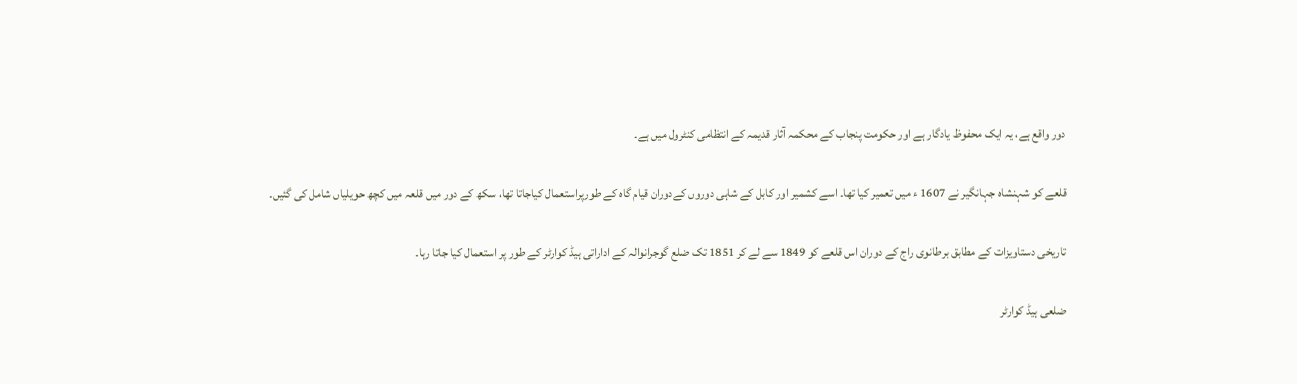دور واقع ہے، یہ ایک محفوظ یادگار ہے اور حکومت پنجاب کے محکمہ آثار قدیمہ کے انتظامی کنٹرول میں ہے۔

قلعے کو شہنشاہ جہانگیر نے 1607 ء میں تعمیر کیا تھا۔ اسے کشمیر اور کابل کے شاہی دوروں کےدوران قیام گاہ کے طورپراستعمال کیاجاتا تھا، سکھ کے دور میں قلعہ میں کچھ حویلیاں شامل کی گئیں۔

تاریخی دستاویزات کے مطابق برطانوی راج کے دوران اس قلعے کو 1849 سے لے کر 1851 تک ضلع گوجرانوالہ کے اداراتی ہیڈ کوارٹر کے طور پر استعمال کیا جاتا رہا۔

ضلعی ہیڈ کوارٹر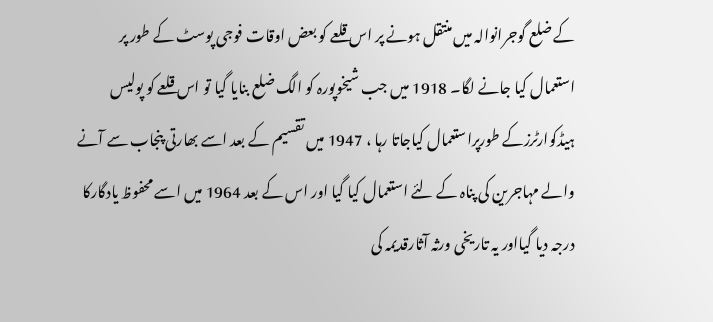کے ضلع گوجرانوالہ میں منتقل ہونے پر اس قلعے کو بعض اوقات فوجی پوسٹ کے طور پر استعمال کیا جانے لگا۔ 1918 میں جب شیخوپورہ کو الگ ضلع بنایا گیا تو اس قلعے کو پولیس ہیڈکوارٹرزکے طورپراستعمال کیاجاتا رہا ، 1947 میں تقسیم کے بعد اسے بھارتی پنجاب سے آنے والے مہاجرین کی پناہ کے لئے استعمال کیا گیا اور اس کے بعد 1964 میں اسے محفوظ یادگارکا درجہ دیا گیااور یہ تاریخی ورثہ آثارقدیمہ کی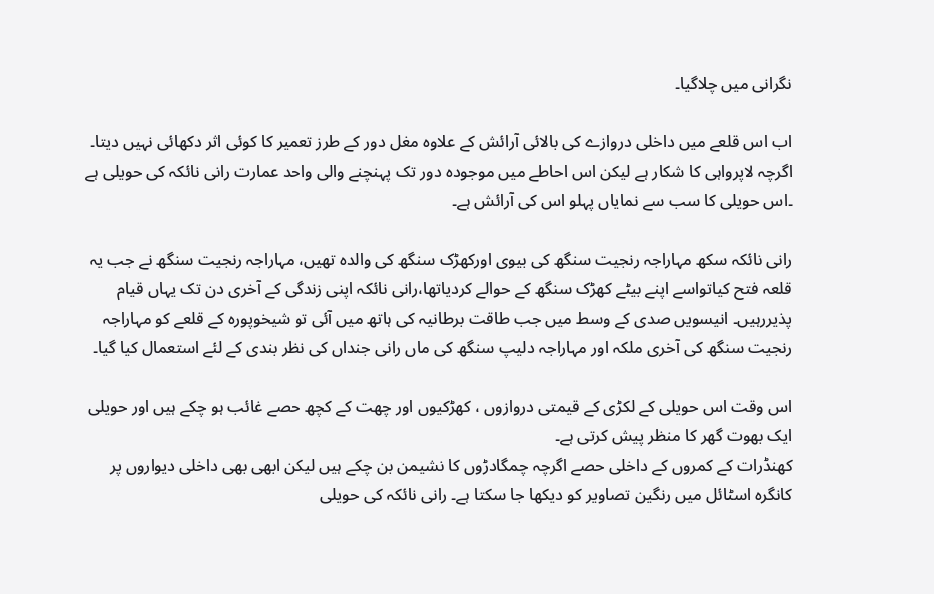نگرانی میں چلاگیا۔

اب اس قلعے میں داخلی دروازے کی بالائی آرائش کے علاوہ مغل دور کے طرز تعمیر کا کوئی اثر دکھائی نہیں دیتا۔ اگرچہ لاپرواہی کا شکار ہے لیکن اس احاطے میں موجودہ دور تک پہنچنے والی واحد عمارت رانی نائکہ کی حویلی ہے ۔اس حویلی کا سب سے نمایاں پہلو اس کی آرائش ہے۔

رانی نائکہ سکھ مہاراجہ رنجیت سنگھ کی بیوی اورکھڑک سنگھ کی والدہ تھیں، مہاراجہ رنجیت سنگھ نے جب یہ قلعہ فتح کیاتواسے اپنے بیٹے کھڑک سنگھ کے حوالے کردیاتھا،رانی نائکہ اپنی زندگی کے آخری دن تک یہاں قیام پذیررہیں۔ انیسویں صدی کے وسط میں جب طاقت برطانیہ کی ہاتھ میں آئی تو شیخوپورہ کے قلعے کو مہاراجہ رنجیت سنگھ کی آخری ملکہ اور مہاراجہ دلیپ سنگھ کی ماں رانی جنداں کی نظر بندی کے لئے استعمال کیا گیا۔

اس وقت اس حویلی کے لکڑی کے قیمتی دروازوں ، کھڑکیوں اور چھت کے کچھ حصے غائب ہو چکے ہیں اور حویلی ایک بھوت گھر کا منظر پیش کرتی ہے۔
کھنڈرات کے کمروں کے داخلی حصے اگرچہ چمگادڑوں کا نشیمن بن چکے ہیں لیکن ابھی بھی داخلی دیواروں پر کانگرہ اسٹائل میں رنگین تصاویر کو دیکھا جا سکتا ہے۔ رانی نائکہ کی حویلی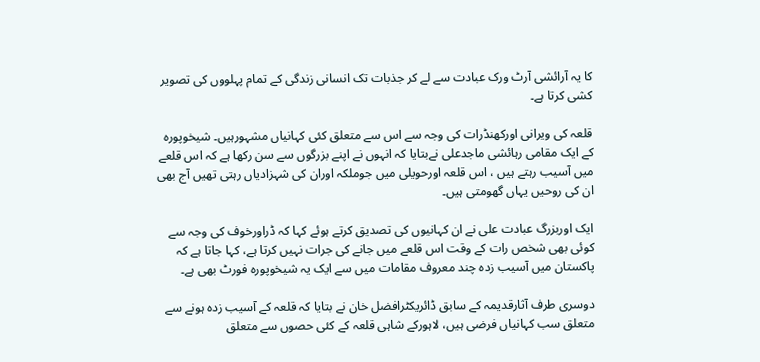کا یہ آرائشی آرٹ ورک عبادت سے لے کر جذبات تک انسانی زندگی کے تمام پہلووں کی تصویر کشی کرتا ہے۔

قلعہ کی ویرانی اورکھنڈرات کی وجہ سے اس سے متعلق کئی کہانیاں مشہورہیں۔ شیخوپورہ کے ایک مقامی رہائشی ماجدعلی نےبتایا کہ انہوں نے اپنے بزرگوں سے سن رکھا ہے کہ اس قلعے میں آسیب رہتے ہیں ، اس قلعہ اورحویلی میں جوملکہ اوران کی شہزادیاں رہتی تھیں آج بھی ان کی روحیں یہاں گھومتی ہیں۔

ایک اوربزرگ عبادت علی نے ان کہانیوں کی تصدیق کرتے ہوئے کہا کہ ڈراورخوف کی وجہ سے کوئی بھی شخص رات کے وقت اس قلعے میں جانے کی جرات نہیں کرتا ہے، کہا جاتا ہے کہ پاکستان میں آسیب زدہ چند معروف مقامات میں سے ایک یہ شیخوپورہ فورٹ بھی ہے۔

دوسری طرف آثارقدیمہ کے سابق ڈائریکٹرافضل خان نے بتایا کہ قلعہ کے آسیب زدہ ہونے سے متعلق سب کہانیاں فرضی ہیں، لاہورکے شاہی قلعہ کے کئی حصوں سے متعلق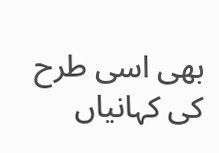بھی اسی طرح کی کہانیاں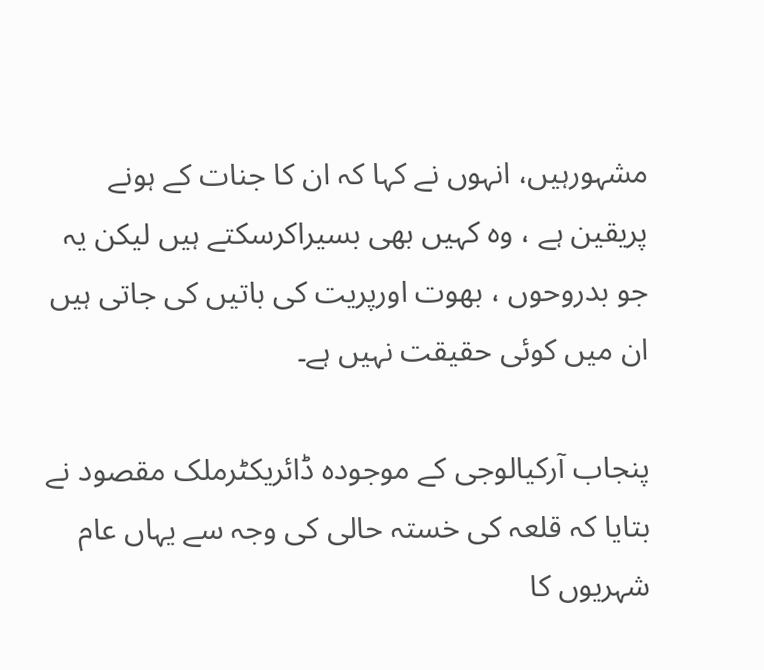مشہورہیں، انہوں نے کہا کہ ان کا جنات کے ہونے پریقین ہے ، وہ کہیں بھی بسیراکرسکتے ہیں لیکن یہ جو بدروحوں ، بھوت اورپریت کی باتیں کی جاتی ہیں ان میں کوئی حقیقت نہیں ہے۔

پنجاب آرکیالوجی کے موجودہ ڈائریکٹرملک مقصود نے بتایا کہ قلعہ کی خستہ حالی کی وجہ سے یہاں عام شہریوں کا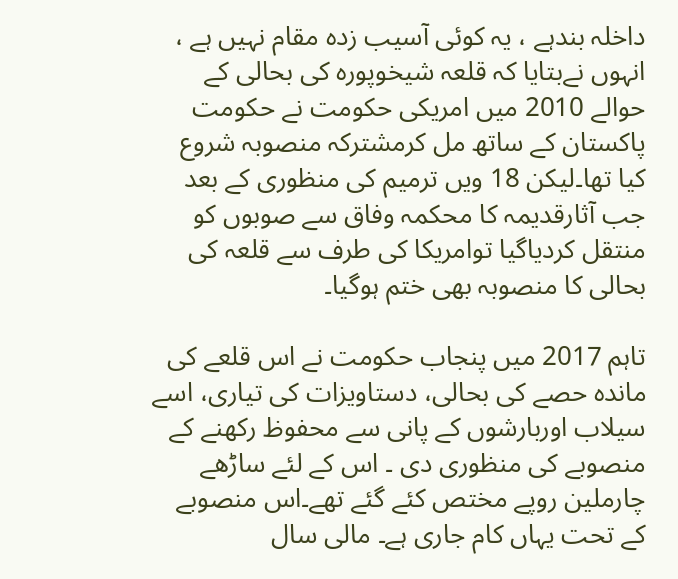داخلہ بندہے ، یہ کوئی آسیب زدہ مقام نہیں ہے ، انہوں نےبتایا کہ قلعہ شیخوپورہ کی بحالی کے حوالے 2010 میں امریکی حکومت نے حکومت پاکستان کے ساتھ مل کرمشترکہ منصوبہ شروع کیا تھا۔لیکن 18 ویں ترمیم کی منظوری کے بعد جب آثارقدیمہ کا محکمہ وفاق سے صوبوں کو منتقل کردیاگیا توامریکا کی طرف سے قلعہ کی بحالی کا منصوبہ بھی ختم ہوگیا۔

تاہم 2017 میں پنجاب حکومت نے اس قلعے کی ماندہ حصے کی بحالی، دستاویزات کی تیاری، اسے سیلاب اوربارشوں کے پانی سے محفوظ رکھنے کے منصوبے کی منظوری دی ۔ اس کے لئے ساڑھے چارملین روپے مختص کئے گئے تھے۔اس منصوبے کے تحت یہاں کام جاری ہے۔ مالی سال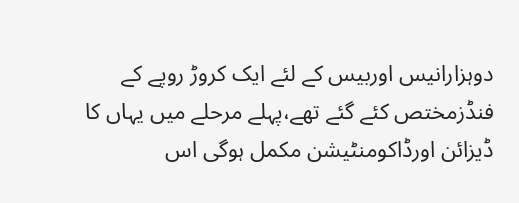دوہزارانیس اوربیس کے لئے ایک کروڑ روپے کے فنڈزمختص کئے گئے تھے،پہلے مرحلے میں یہاں کا ڈیزائن اورڈاکومنٹیشن مکمل ہوگی اس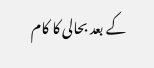کے بعد بحالی کا کام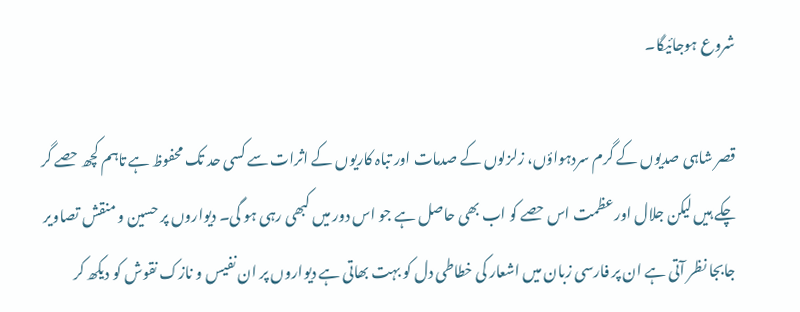شروع ہوجائیگا۔

قصر شاہی صدیوں کے گرم سردہواؤں، زلزلوں کے صدمات اور تباہ کاریوں کے اثرات سے کسی حد تک محفوظ ہے تاہم کچھ حصے گر چکے ہیں لیکن جلال اور عظمت اس حصے کو اب بھی حاصل ہے جو اس دور میں کبھی رہی ہو گی۔ دیواروں پر حسین و منقش تصاویر جابجا نظر آتی ہے ان پر فارسی زبان میں اشعار کی خطاطی دل کو بہت بھاتی ہے دیواروں پر ان نفیس و نازک نقوش کو دیکھ کر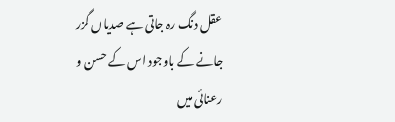عقل دنگ رہ جاتی ہے صدیاں گزر جانے کے باوجود اس کے حسن و رعنائی میں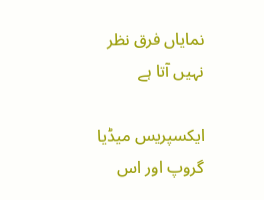نمایاں فرق نظر نہیں آتا ہے

ایکسپریس میڈیا گروپ اور اس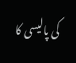کی پالیسی کا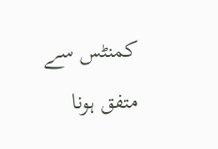کمنٹس سے متفق ہونا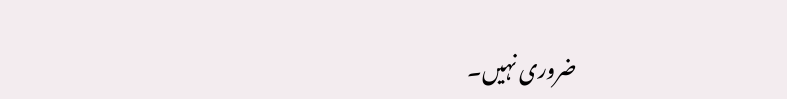ضروری نہیں۔